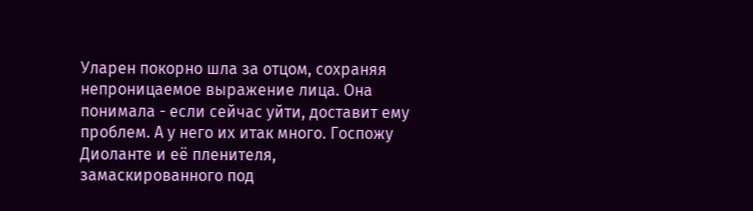Уларен покорно шла за отцом, сохраняя непроницаемое выражение лица. Она понимала - если сейчас уйти, доставит ему проблем. А у него их итак много. Госпожу Диоланте и её пленителя, замаскированного под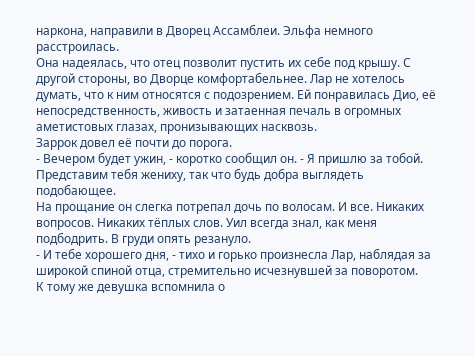наркона, направили в Дворец Ассамблеи. Эльфа немного расстроилась.
Она надеялась, что отец позволит пустить их себе под крышу. С другой стороны, во Дворце комфортабельнее. Лар не хотелось думать, что к ним относятся с подозрением. Ей понравилась Дио, её непосредственность, живость и затаенная печаль в огромных аметистовых глазах, пронизывающих насквозь.
Заррок довел её почти до порога.
- Вечером будет ужин, - коротко сообщил он. - Я пришлю за тобой. Представим тебя жениху, так что будь добра выглядеть подобающее.
На прощание он слегка потрепал дочь по волосам. И все. Никаких вопросов. Никаких тёплых слов. Уил всегда знал, как меня подбодрить. В груди опять резануло.
- И тебе хорошего дня, - тихо и горько произнесла Лар, наблядая за широкой спиной отца, стремительно исчезнувшей за поворотом.
К тому же девушка вспомнила о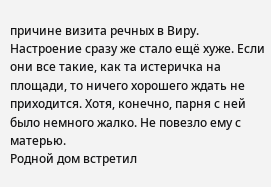причине визита речных в Виру. Настроение сразу же стало ещё хуже. Если они все такие, как та истеричка на площади, то ничего хорошего ждать не приходится. Хотя, конечно, парня с ней было немного жалко. Не повезло ему с матерью.
Родной дом встретил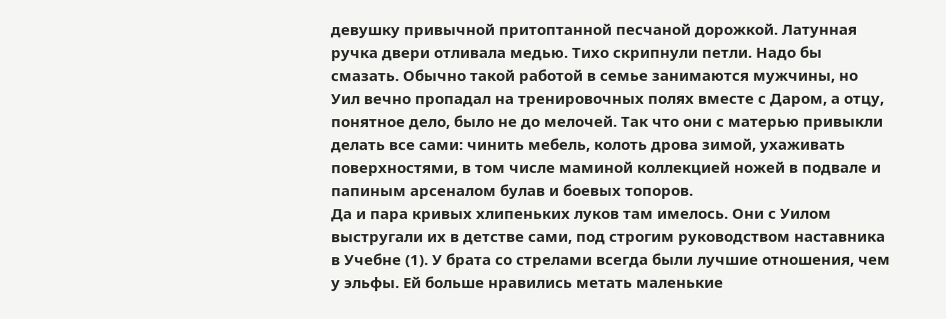девушку привычной притоптанной песчаной дорожкой. Латунная ручка двери отливала медью. Тихо скрипнули петли. Надо бы смазать. Обычно такой работой в семье занимаются мужчины, но Уил вечно пропадал на тренировочных полях вместе с Даром, а отцу, понятное дело, было не до мелочей. Так что они с матерью привыкли делать все сами: чинить мебель, колоть дрова зимой, ухаживать поверхностями, в том числе маминой коллекцией ножей в подвале и папиным арсеналом булав и боевых топоров.
Да и пара кривых хлипеньких луков там имелось. Они с Уилом выстругали их в детстве сами, под строгим руководством наставника в Учебне (1). У брата со стрелами всегда были лучшие отношения, чем у эльфы. Ей больше нравились метать маленькие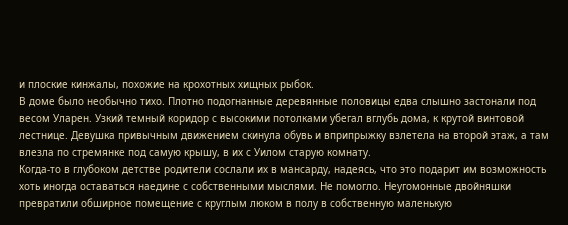и плоские кинжалы, похожие на крохотных хищных рыбок.
В доме было необычно тихо. Плотно подогнанные деревянные половицы едва слышно застонали под весом Уларен. Узкий темный коридор с высокими потолками убегал вглубь дома, к крутой винтовой лестнице. Девушка привычным движением скинула обувь и вприпрыжку взлетела на второй этаж, а там влезла по стремянке под самую крышу, в их с Уилом старую комнату.
Когда-то в глубоком детстве родители сослали их в мансарду, надеясь, что это подарит им возможность хоть иногда оставаться наедине с собственными мыслями. Не помогло. Неугомонные двойняшки превратили обширное помещение с круглым люком в полу в собственную маленькую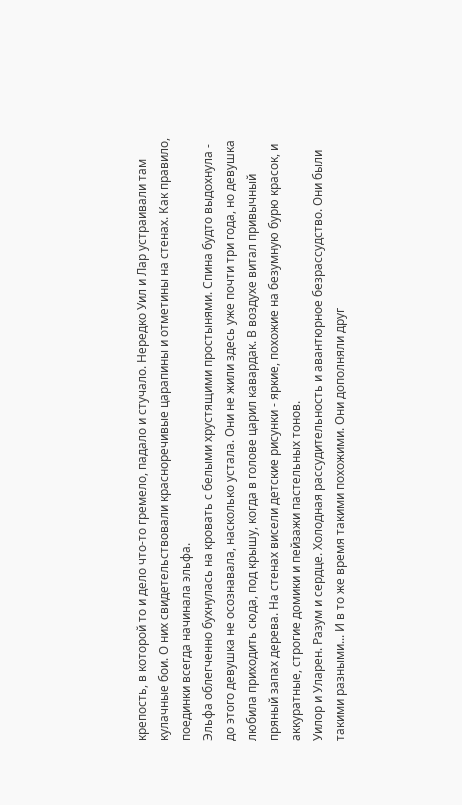крепость, в которой то и дело что-то гремело, падало и стучало. Нередко Уил и Лар устраивали там кулачные бои. О них свидетельствовали красноречивые царапины и отметины на стенах. Как правило, поединки всегда начинала эльфа.
Эльфа облегченно бухнулась на кровать с белыми хрустящими простынями. Спина будто выдохнула - до этого девушка не осознавала, насколько устала. Они не жили здесь уже почти три года, но девушка любила приходить сюда, под крышу, когда в голове царил кавардак. В воздухе витал привычный пряный запах дерева. На стенах висели детские рисунки - яркие, похожие на безумную бурю красок, и аккуратные, строгие домики и пейзажи пастельных тонов.
Уилор и Уларен. Разум и сердце. Холодная рассудительность и авантюрное безрассудство. Они были такими разными... И в то же время такими похожими. Они дополняли друг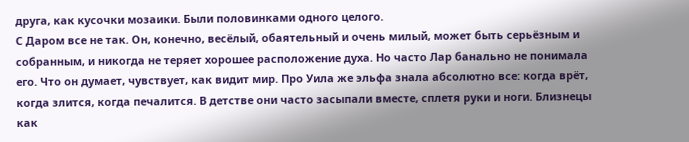друга, как кусочки мозаики. Были половинками одного целого.
С Даром все не так. Он, конечно, весёлый, обаятельный и очень милый, может быть серьёзным и собранным, и никогда не теряет хорошее расположение духа. Но часто Лар банально не понимала его. Что он думает, чувствует, как видит мир. Про Уила же эльфа знала абсолютно все: когда врёт, когда злится, когда печалится. В детстве они часто засыпали вместе, сплетя руки и ноги. Близнецы как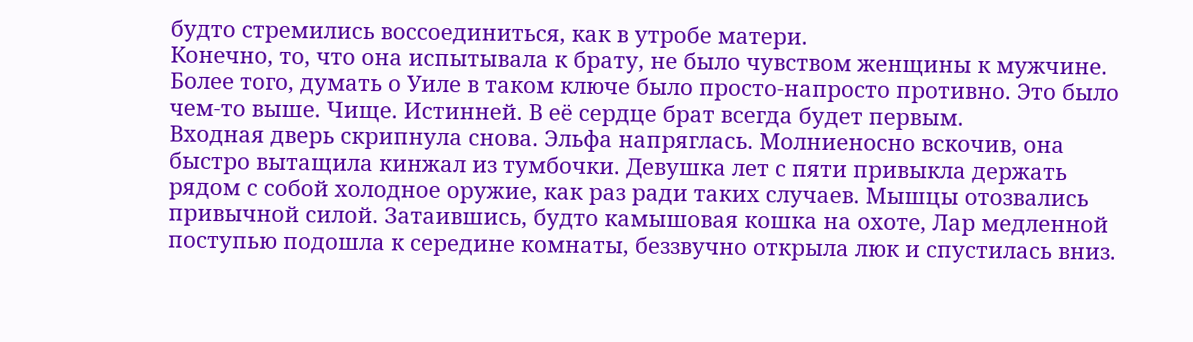будто стремились воссоединиться, как в утробе матери.
Конечно, то, что она испытывала к брату, не было чувством женщины к мужчине. Более того, думать о Уиле в таком ключе было просто-напросто противно. Это было чем-то выше. Чище. Истинней. В её сердце брат всегда будет первым.
Входная дверь скрипнула снова. Эльфа напряглась. Молниеносно вскочив, она быстро вытащила кинжал из тумбочки. Девушка лет с пяти привыкла держать рядом с собой холодное оружие, как раз ради таких случаев. Мышцы отозвались привычной силой. Затаившись, будто камышовая кошка на охоте, Лар медленной поступью подошла к середине комнаты, беззвучно открыла люк и спустилась вниз.